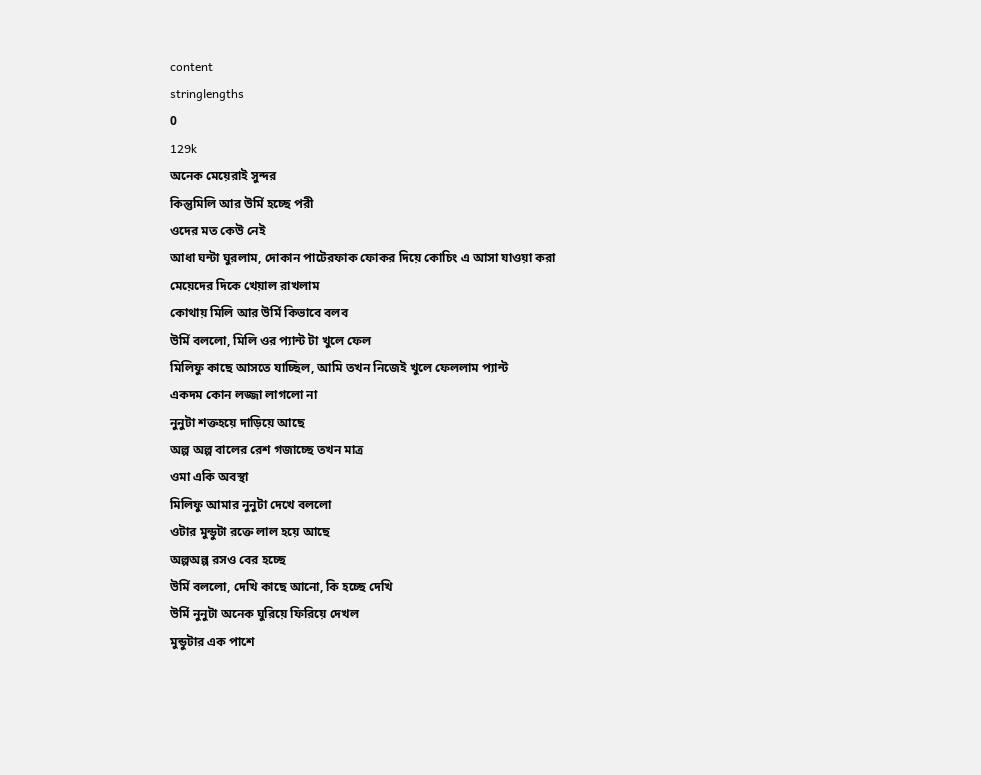content
stringlengths
0
129k
অনেক মেয়েরাই সুন্দর
কিন্তুমিলি আর উর্মি হচ্ছে পরী
ওদের মত কেউ নেই
আধা ঘন্টা ঘুরলাম, দোকান পাটেরফাক ফোকর দিয়ে কোচিং এ আসা যাওয়া করা মেয়েদের দিকে খেয়াল রাখলাম
কোথায় মিলি আর উর্মি কিভাবে বলব
উর্মি বললো, মিলি ওর প্যান্ট টা খুলে ফেল
মিলিফু কাছে আসতে যাচ্ছিল, আমি তখন নিজেই খুলে ফেললাম প্যান্ট
একদম কোন লজ্জা লাগলো না
নুনুটা শক্তহয়ে দাড়িয়ে আছে
অল্প অল্প বালের রেশ গজাচ্ছে তখন মাত্র
ওমা একি অবস্থা
মিলিফু আমার নুনুটা দেখে বললো
ওটার মুন্ডুটা রক্তে লাল হয়ে আছে
অল্পঅল্প রসও বের হচ্ছে
উর্মি বললো, দেখি কাছে আনো, কি হচ্ছে দেখি
উর্মি নুনুটা অনেক ঘুরিয়ে ফিরিয়ে দেখল
মুন্ডুটার এক পাশে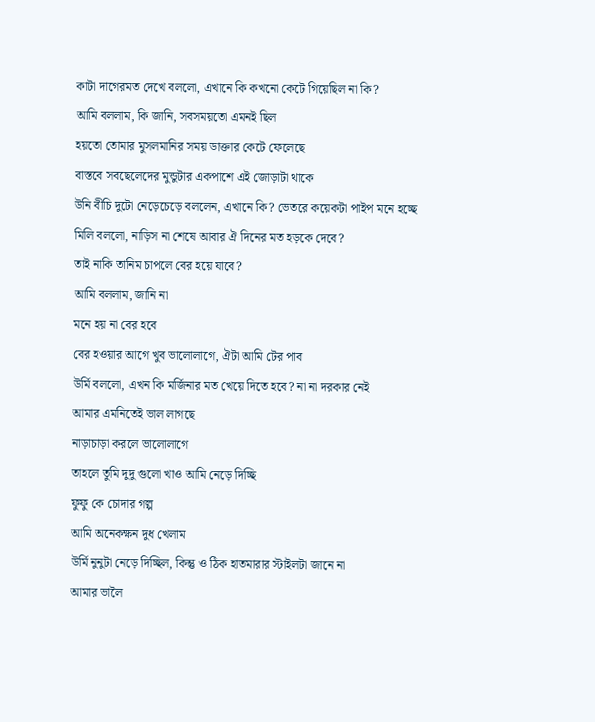কাটা দাগেরমত দেখে বললো, এখানে কি কখনো কেটে গিয়েছিল না কি?
আমি বললাম, কি জানি, সবসময়তো এমনই ছিল
হয়তো তোমার মুসলমানির সময় ডাক্তার কেটে ফেলেছে
বাস্তবে সবছেলেদের মুন্ডুটার একপাশে এই জোড়াটা থাকে
উনি বীচি দুটো নেড়েচেড়ে বললেন, এখানে কি? ভেতরে কয়েকটা পাইপ মনে হচ্ছে
মিলি বললো, নাড়িস না শেষে আবার ঐ দিনের মত হড়কে দেবে?
তাই নাকি তানিম চাপলে বের হয়ে যাবে?
আমি বললাম, জানি না
মনে হয় না বের হবে
বের হওয়ার আগে খুব ভালোলাগে, ঐটা আমি টের পাব
উর্মি বললো, এখন কি মর্জিনার মত খেয়ে দিতে হবে? না না দরকার নেই
আমার এমনিতেই ভাল লাগছে
নাড়াচাড়া করলে ভালোলাগে
তাহলে তুমি দুদু গুলো খাও আমি নেড়ে দিচ্ছি
ফুফু কে চোদার গল্প
আমি অনেকক্ষন দুধ খেলাম
উর্মি নুনুটা নেড়ে দিচ্ছিল, কিন্তু ও ঠিক হাতমারার স্টাইলটা জানে না
আমার ভালৈ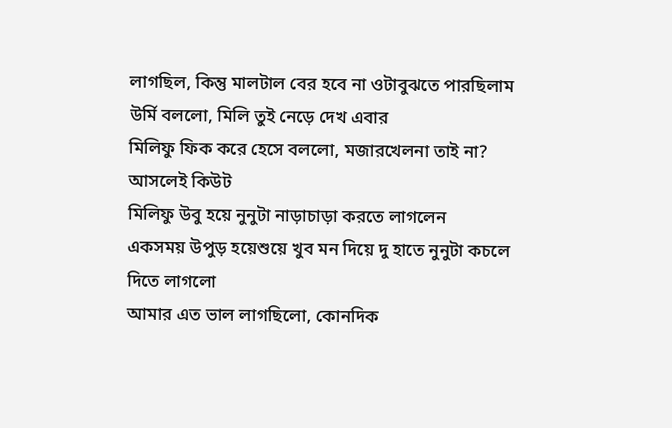লাগছিল, কিন্তু মালটাল বের হবে না ওটাবুঝতে পারছিলাম
উর্মি বললো, মিলি তুই নেড়ে দেখ এবার
মিলিফু ফিক করে হেসে বললো, মজারখেলনা তাই না? আসলেই কিউট
মিলিফু উবু হয়ে নুনুটা নাড়াচাড়া করতে লাগলেন
একসময় উপুড় হয়েশুয়ে খুব মন দিয়ে দু হাতে নুনুটা কচলে দিতে লাগলো
আমার এত ভাল লাগছিলো, কোনদিক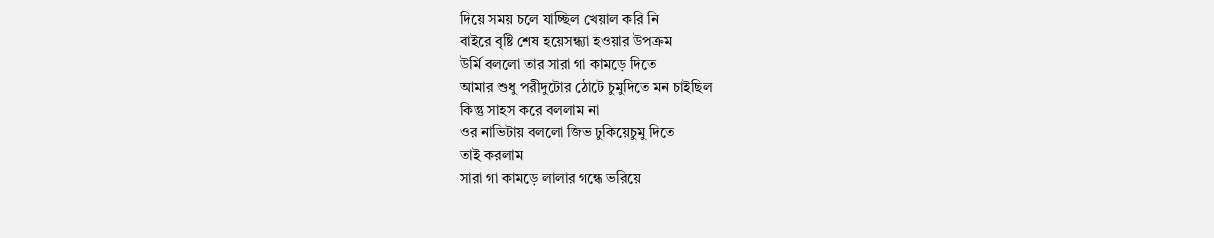দিয়ে সময় চলে যাচ্ছিল খেয়াল করি নি
বাইরে বৃষ্টি শেষ হয়েসন্ধ্যা হওয়ার উপক্রম
উর্মি বললো তার সারা গা কামড়ে দিতে
আমার শুধু পরীদুটোর ঠোটে চুমুদিতে মন চাইছিল
কিন্তু সাহস করে বললাম না
ওর নাভিটায় বললো জিভ ঢুকিয়েচুমু দিতে
তাই করলাম
সারা গা কামড়ে লালার গন্ধে ভরিয়ে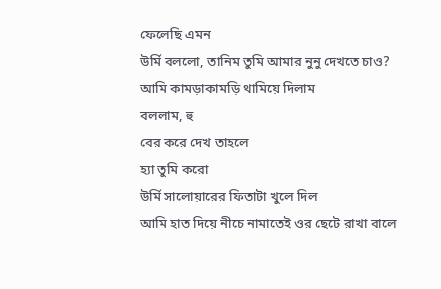ফেলেছি এমন
উর্মি বললো, তানিম তুমি আমার নুনু দেখতে চাও?
আমি কামড়াকামড়ি থামিয়ে দিলাম
বললাম, হু
বের করে দেখ তাহলে
হ্যা তুমি করো
উর্মি সালোয়ারের ফিতাটা খুলে দিল
আমি হাত দিয়ে নীচে নামাতেই ওর ছেটে রাখা বালে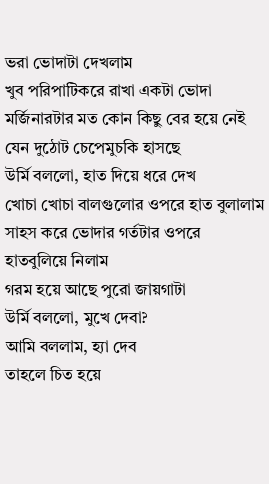ভরা ভোদাটা দেখলাম
খুব পরিপাটিকরে রাখা একটা ভোদা
মর্জিনারটার মত কোন কিছু বের হয়ে নেই
যেন দুঠোট চেপেমুচকি হাসছে
উর্মি বললো, হাত দিয়ে ধরে দেখ
খোচা খোচা বালগুলোর ওপরে হাত বুলালাম
সাহস করে ভোদার গর্তটার ওপরে হাতবুলিয়ে নিলাম
গরম হয়ে আছে পুরো জায়গাটা
উর্মি বললো, মুখে দেবা?
আমি বললাম, হ্যা দেব
তাহলে চিত হয়ে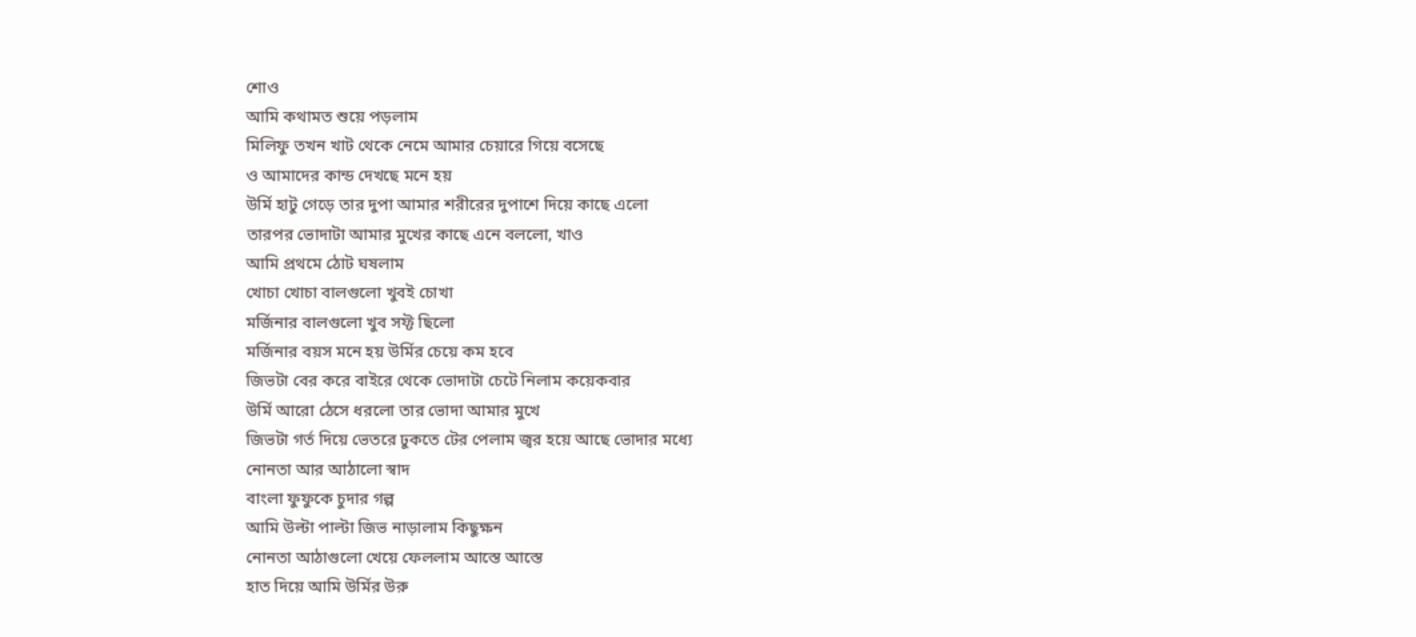শোও
আমি কথামত শুয়ে পড়লাম
মিলিফু তখন খাট থেকে নেমে আমার চেয়ারে গিয়ে বসেছে
ও আমাদের কান্ড দেখছে মনে হয়
উর্মি হাটু গেড়ে তার দুপা আমার শরীরের দুপাশে দিয়ে কাছে এলো
তারপর ভোদাটা আমার মুখের কাছে এনে বললো, খাও
আমি প্রথমে ঠোট ঘষলাম
খোচা খোচা বালগুলো খুবই চোখা
মর্জিনার বালগুলো খুব সফ্ট ছিলো
মর্জিনার বয়স মনে হয় উর্মির চেয়ে কম হবে
জিভটা বের করে বাইরে থেকে ভোদাটা চেটে নিলাম কয়েকবার
উর্মি আরো ঠেসে ধরলো তার ভোদা আমার মুখে
জিভটা গর্ত দিয়ে ভেতরে ঢুকতে টের পেলাম জ্বর হয়ে আছে ভোদার মধ্যে
নোনতা আর আঠালো স্বাদ
বাংলা ফুফুকে চুদার গল্প
আমি উল্টা পাল্টা জিভ নাড়ালাম কিছুক্ষন
নোনতা আঠাগুলো খেয়ে ফেললাম আস্তে আস্তে
হাত দিয়ে আমি উর্মির উরু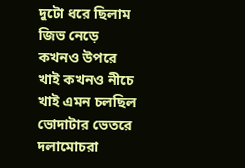দুটো ধরে ছিলাম
জিভ নেড়ে কখনও উপরে খাই কখনও নীচে খাই এমন চলছিল
ভোদাটার ভেতরে দলামোচরা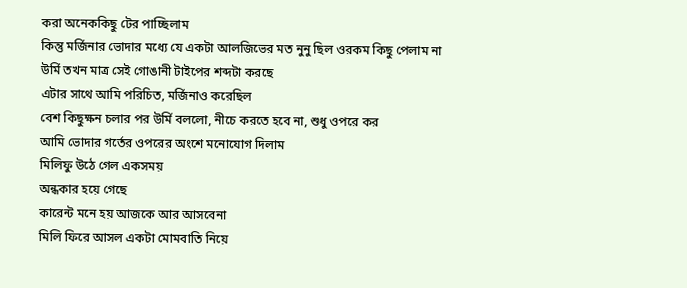করা অনেককিছু টের পাচ্ছিলাম
কিন্তু মর্জিনার ভোদার মধ্যে যে একটা আলজিভের মত নুনু ছিল ওরকম কিছু পেলাম না
উর্মি তখন মাত্র সেই গোঙানী টাইপের শব্দটা করছে
এটার সাথে আমি পরিচিত, মর্জিনাও করেছিল
বেশ কিছুক্ষন চলার পর উর্মি বললো, নীচে করতে হবে না, শুধু ওপরে কর
আমি ভোদার গর্তের ওপরের অংশে মনোযোগ দিলাম
মিলিফু উঠে গেল একসময়
অন্ধকার হয়ে গেছে
কারেন্ট মনে হয় আজকে আর আসবেনা
মিলি ফিরে আসল একটা মোমবাতি নিয়ে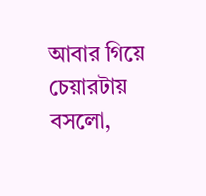আবার গিয়ে চেয়ারটায় বসলো,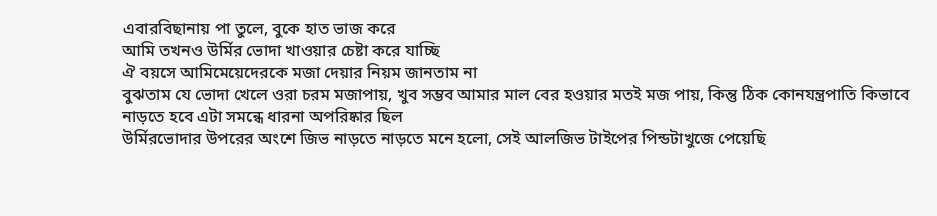এবারবিছানায় পা তুলে, বুকে হাত ভাজ করে
আমি তখনও উর্মির ভোদা খাওয়ার চেষ্টা করে যাচ্ছি
ঐ বয়সে আমিমেয়েদেরকে মজা দেয়ার নিয়ম জানতাম না
বুঝতাম যে ভোদা খেলে ওরা চরম মজাপায়, খুব সম্ভব আমার মাল বের হওয়ার মতই মজ পায়, কিন্তু ঠিক কোনযন্ত্রপাতি কিভাবে নাড়তে হবে এটা সমন্ধে ধারনা অপরিষ্কার ছিল
উর্মিরভোদার উপরের অংশে জিভ নাড়তে নাড়তে মনে হলো, সেই আলজিভ টাইপের পিন্ডটাখুজে পেয়েছি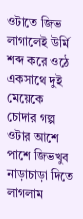ওটাতে জিভ লাগালেই উর্মি শব্দ করে ওঠে
একসাথে দুই মেয়েকে চোদার গল্প
ওটার আশে পাশে জিভখুব নাড়াচাড়া দিতে লাগলাম